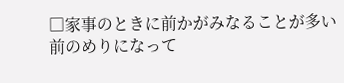□家事のときに前かがみなることが多い
前のめりになって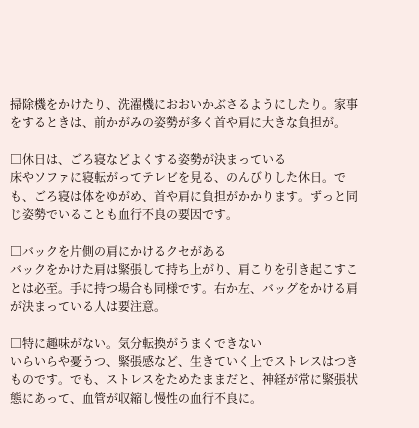掃除機をかけたり、洗濯機におおいかぶさるようにしたり。家事をするときは、前かがみの姿勢が多く首や肩に大きな負担が。

□休日は、ごろ寝などよくする姿勢が決まっている
床やソファに寝転がってテレビを見る、のんびりした休日。でも、ごろ寝は体をゆがめ、首や肩に負担がかかります。ずっと同じ姿勢でいることも血行不良の要因です。

□バックを片側の肩にかけるクセがある
バックをかけた肩は緊張して持ち上がり、肩こりを引き起こすことは必至。手に持つ場合も同様です。右か左、バッグをかける肩が決まっている人は要注意。

□特に趣味がない。気分転換がうまくできない
いらいらや憂うつ、緊張感など、生きていく上でストレスはつきものです。でも、ストレスをためたままだと、神経が常に緊張状態にあって、血管が収縮し慢性の血行不良に。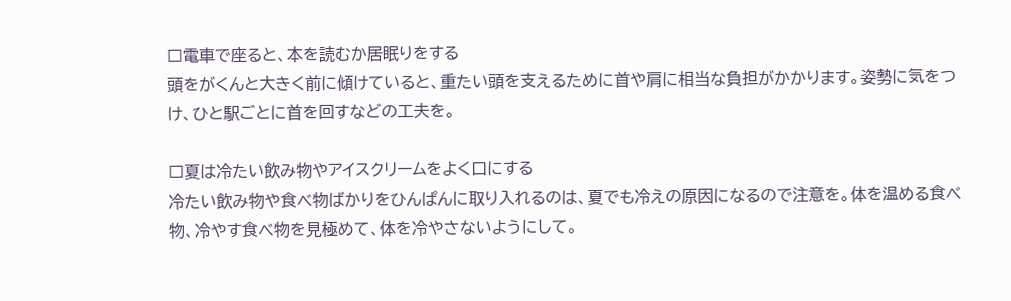□電車で座ると、本を読むか居眠りをする
頭をがくんと大きく前に傾けていると、重たい頭を支えるために首や肩に相当な負担がかかります。姿勢に気をつけ、ひと駅ごとに首を回すなどの工夫を。

□夏は冷たい飲み物やアイスクリームをよく口にする
冷たい飲み物や食べ物ばかりをひんぱんに取り入れるのは、夏でも冷えの原因になるので注意を。体を温める食べ物、冷やす食べ物を見極めて、体を冷やさないようにして。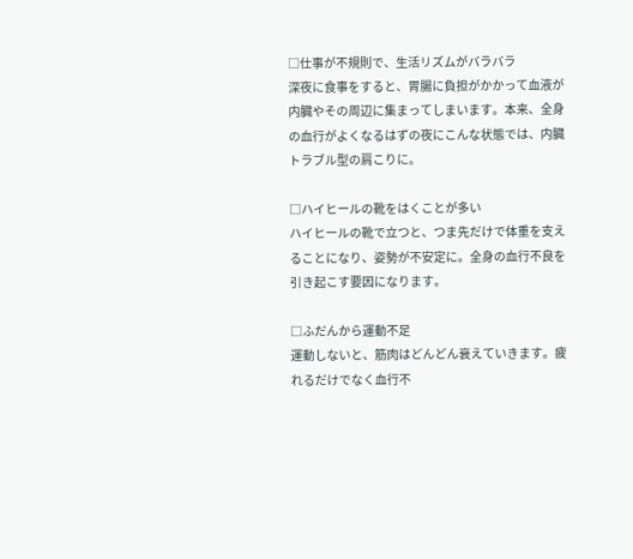□仕事が不規則で、生活リズムがバラバラ
深夜に食事をすると、胃腸に負担がかかって血液が内臓やその周辺に集まってしまいます。本来、全身の血行がよくなるはずの夜にこんな状態では、内臓トラブル型の肩こりに。

□ハイヒールの靴をはくことが多い
ハイヒールの靴で立つと、つま先だけで体重を支えることになり、姿勢が不安定に。全身の血行不良を引き起こす要因になります。

□ふだんから運動不足
運動しないと、筋肉はどんどん衰えていきます。疲れるだけでなく血行不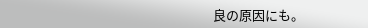良の原因にも。